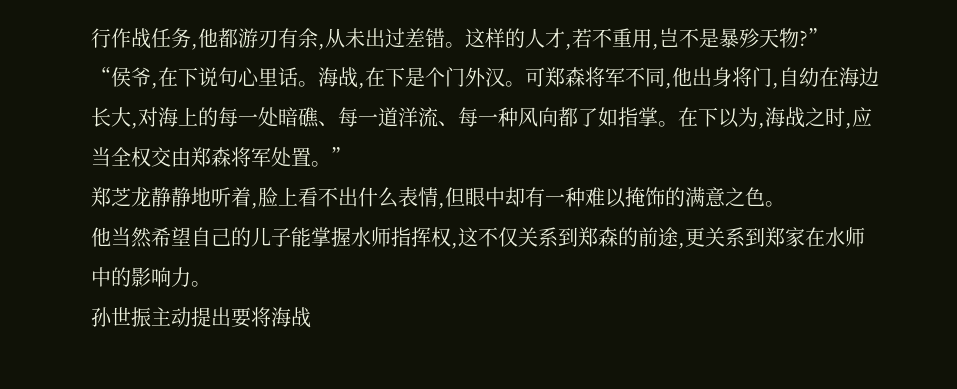行作战任务,他都游刃有余,从未出过差错。这样的人才,若不重用,岂不是暴殄天物?”
“侯爷,在下说句心里话。海战,在下是个门外汉。可郑森将军不同,他出身将门,自幼在海边长大,对海上的每一处暗礁、每一道洋流、每一种风向都了如指掌。在下以为,海战之时,应当全权交由郑森将军处置。”
郑芝龙静静地听着,脸上看不出什么表情,但眼中却有一种难以掩饰的满意之色。
他当然希望自己的儿子能掌握水师指挥权,这不仅关系到郑森的前途,更关系到郑家在水师中的影响力。
孙世振主动提出要将海战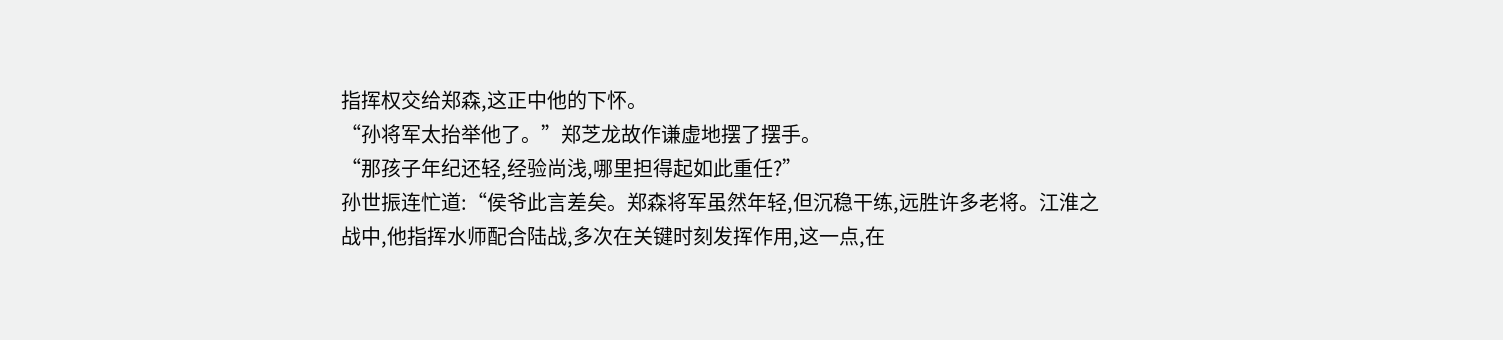指挥权交给郑森,这正中他的下怀。
“孙将军太抬举他了。”郑芝龙故作谦虚地摆了摆手。
“那孩子年纪还轻,经验尚浅,哪里担得起如此重任?”
孙世振连忙道:“侯爷此言差矣。郑森将军虽然年轻,但沉稳干练,远胜许多老将。江淮之战中,他指挥水师配合陆战,多次在关键时刻发挥作用,这一点,在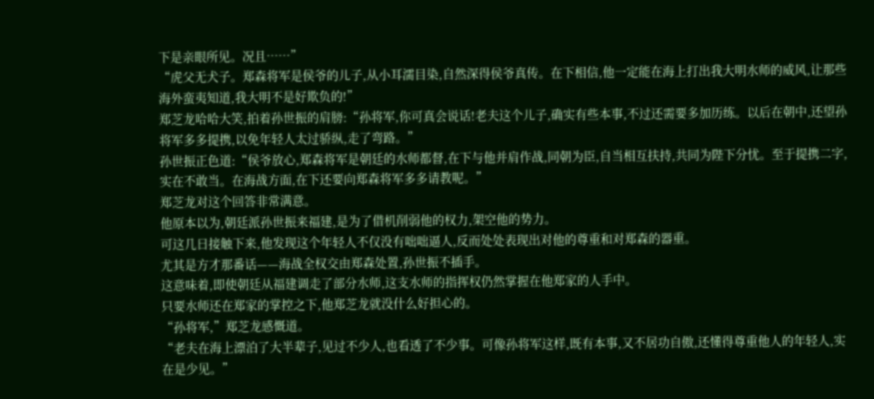下是亲眼所见。况且……”
“虎父无犬子。郑森将军是侯爷的儿子,从小耳濡目染,自然深得侯爷真传。在下相信,他一定能在海上打出我大明水师的威风,让那些海外蛮夷知道,我大明不是好欺负的!”
郑芝龙哈哈大笑,拍着孙世振的肩膀:“孙将军,你可真会说话!老夫这个儿子,确实有些本事,不过还需要多加历练。以后在朝中,还望孙将军多多提携,以免年轻人太过骄纵,走了弯路。”
孙世振正色道:“侯爷放心,郑森将军是朝廷的水师都督,在下与他并肩作战,同朝为臣,自当相互扶持,共同为陛下分忧。至于提携二字,实在不敢当。在海战方面,在下还要向郑森将军多多请教呢。”
郑芝龙对这个回答非常满意。
他原本以为,朝廷派孙世振来福建,是为了借机削弱他的权力,架空他的势力。
可这几日接触下来,他发现这个年轻人不仅没有咄咄逼人,反而处处表现出对他的尊重和对郑森的器重。
尤其是方才那番话——海战全权交由郑森处置,孙世振不插手。
这意味着,即使朝廷从福建调走了部分水师,这支水师的指挥权仍然掌握在他郑家的人手中。
只要水师还在郑家的掌控之下,他郑芝龙就没什么好担心的。
“孙将军,”郑芝龙感慨道。
“老夫在海上漂泊了大半辈子,见过不少人,也看透了不少事。可像孙将军这样,既有本事,又不居功自傲,还懂得尊重他人的年轻人,实在是少见。”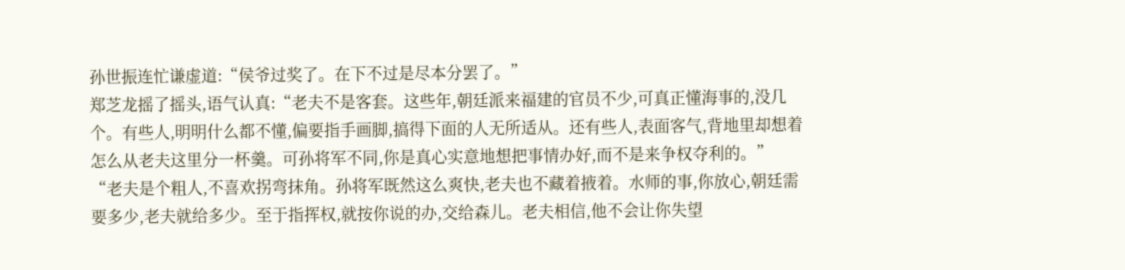孙世振连忙谦虚道:“侯爷过奖了。在下不过是尽本分罢了。”
郑芝龙摇了摇头,语气认真:“老夫不是客套。这些年,朝廷派来福建的官员不少,可真正懂海事的,没几个。有些人,明明什么都不懂,偏要指手画脚,搞得下面的人无所适从。还有些人,表面客气,背地里却想着怎么从老夫这里分一杯羹。可孙将军不同,你是真心实意地想把事情办好,而不是来争权夺利的。”
“老夫是个粗人,不喜欢拐弯抹角。孙将军既然这么爽快,老夫也不藏着掖着。水师的事,你放心,朝廷需要多少,老夫就给多少。至于指挥权,就按你说的办,交给森儿。老夫相信,他不会让你失望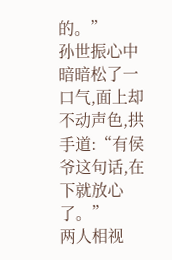的。”
孙世振心中暗暗松了一口气,面上却不动声色,拱手道:“有侯爷这句话,在下就放心了。”
两人相视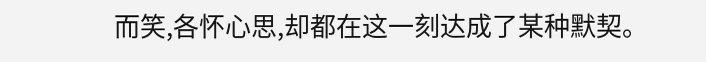而笑,各怀心思,却都在这一刻达成了某种默契。